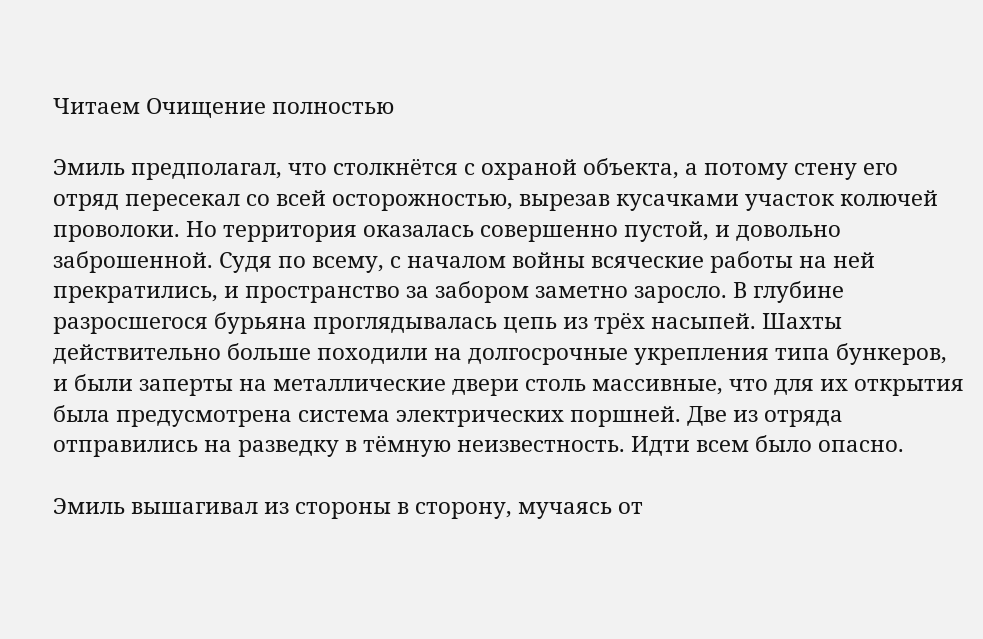Читаем Очищение полностью

Эмиль предполагал, что столкнётся с охраной объекта, а потому стену его отряд пересекал со всей осторожностью, вырезав кусачками участок колючей проволоки. Но территория оказалась совершенно пустой, и довольно заброшенной. Судя по всему, с началом войны всяческие работы на ней прекратились, и пространство за забором заметно заросло. В глубине разросшегося бурьяна проглядывалась цепь из трёх насыпей. Шахты действительно больше походили на долгосрочные укрепления типа бункеров, и были заперты на металлические двери столь массивные, что для их открытия была предусмотрена система электрических поршней. Две из отряда отправились на разведку в тёмную неизвестность. Идти всем было опасно.

Эмиль вышагивал из стороны в сторону, мучаясь от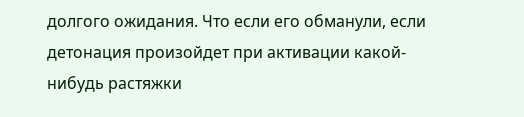долгого ожидания. Что если его обманули, если детонация произойдет при активации какой-нибудь растяжки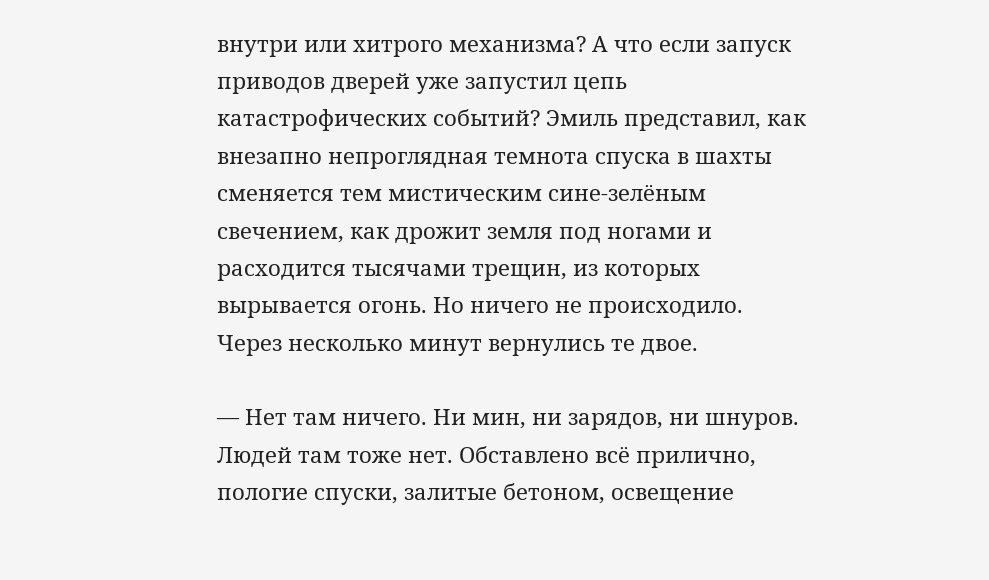внутри или хитрого механизма? А что если запуск приводов дверей уже запустил цепь катастрофических событий? Эмиль представил, как внезапно непроглядная темнота спуска в шахты сменяется тем мистическим сине-зелёным свечением, как дрожит земля под ногами и расходится тысячами трещин, из которых вырывается огонь. Но ничего не происходило. Через несколько минут вернулись те двое.

— Нет там ничего. Ни мин, ни зарядов, ни шнуров. Людей там тоже нет. Обставлено всё прилично, пологие спуски, залитые бетоном, освещение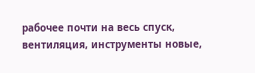рабочее почти на весь спуск, вентиляция, инструменты новые,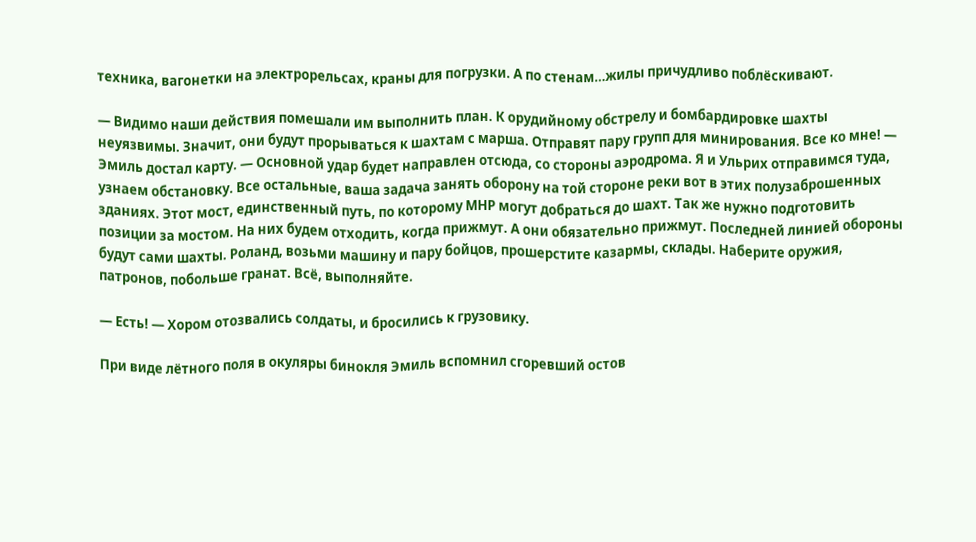техника, вагонетки на электрорельсах, краны для погрузки. А по стенам…жилы причудливо поблёскивают.

— Видимо наши действия помешали им выполнить план. К орудийному обстрелу и бомбардировке шахты неуязвимы. Значит, они будут прорываться к шахтам с марша. Отправят пару групп для минирования. Все ко мне! — Эмиль достал карту. — Основной удар будет направлен отсюда, со стороны аэродрома. Я и Ульрих отправимся туда, узнаем обстановку. Все остальные, ваша задача занять оборону на той стороне реки вот в этих полузаброшенных зданиях. Этот мост, единственный путь, по которому МНР могут добраться до шахт. Так же нужно подготовить позиции за мостом. На них будем отходить, когда прижмут. А они обязательно прижмут. Последней линией обороны будут сами шахты. Роланд, возьми машину и пару бойцов, прошерстите казармы, склады. Наберите оружия, патронов, побольше гранат. Всё, выполняйте.

— Есть! — Хором отозвались солдаты, и бросились к грузовику.

При виде лётного поля в окуляры бинокля Эмиль вспомнил сгоревший остов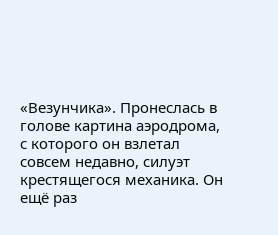«Везунчика». Пронеслась в голове картина аэродрома, с которого он взлетал совсем недавно, силуэт крестящегося механика. Он ещё раз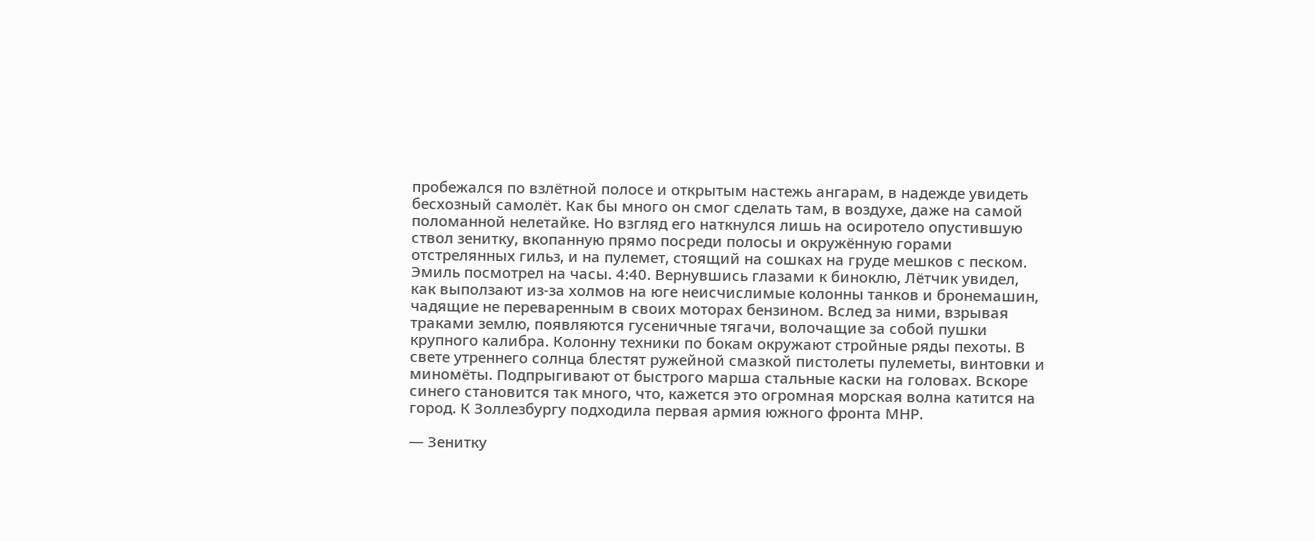пробежался по взлётной полосе и открытым настежь ангарам, в надежде увидеть бесхозный самолёт. Как бы много он смог сделать там, в воздухе, даже на самой поломанной нелетайке. Но взгляд его наткнулся лишь на осиротело опустившую ствол зенитку, вкопанную прямо посреди полосы и окружённую горами отстрелянных гильз, и на пулемет, стоящий на сошках на груде мешков с песком. Эмиль посмотрел на часы. 4:40. Вернувшись глазами к биноклю, Лётчик увидел, как выползают из-за холмов на юге неисчислимые колонны танков и бронемашин, чадящие не переваренным в своих моторах бензином. Вслед за ними, взрывая траками землю, появляются гусеничные тягачи, волочащие за собой пушки крупного калибра. Колонну техники по бокам окружают стройные ряды пехоты. В свете утреннего солнца блестят ружейной смазкой пистолеты пулеметы, винтовки и миномёты. Подпрыгивают от быстрого марша стальные каски на головах. Вскоре синего становится так много, что, кажется это огромная морская волна катится на город. К Золлезбургу подходила первая армия южного фронта МНР.

— Зенитку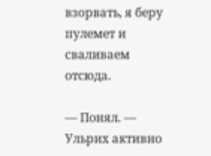взорвать, я беру пулемет и сваливаем отсюда.

— Понял. — Ульрих активно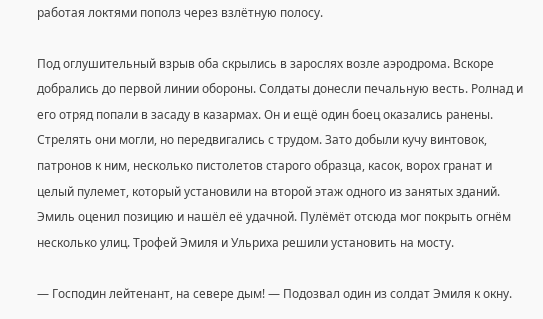работая локтями пополз через взлётную полосу.

Под оглушительный взрыв оба скрылись в зарослях возле аэродрома. Вскоре добрались до первой линии обороны. Солдаты донесли печальную весть. Ролнад и его отряд попали в засаду в казармах. Он и ещё один боец оказались ранены. Стрелять они могли, но передвигались с трудом. Зато добыли кучу винтовок, патронов к ним, несколько пистолетов старого образца, касок, ворох гранат и целый пулемет, который установили на второй этаж одного из занятых зданий. Эмиль оценил позицию и нашёл её удачной. Пулёмёт отсюда мог покрыть огнём несколько улиц. Трофей Эмиля и Ульриха решили установить на мосту.

— Господин лейтенант, на севере дым! — Подозвал один из солдат Эмиля к окну.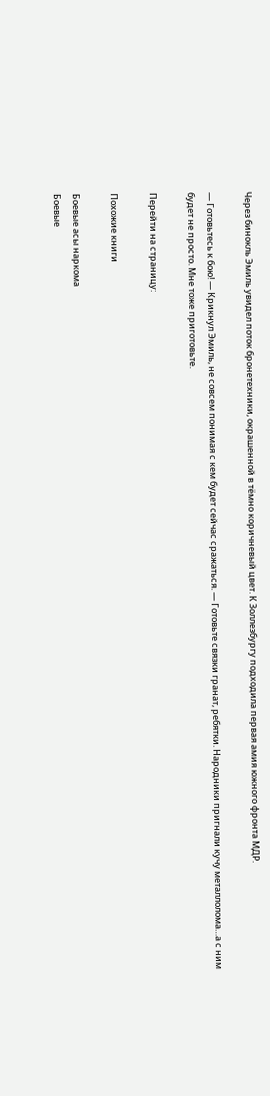Через бинокль Эмиль увидел поток бронетехники, окрашенной в тёмно коричневый цвет. К Золлезбургу подходила первая амия южного фронта МДР.

— Готовьтесь к бою! — Крикнул Эмиль, не совсем понимая с кем будет сейчас сражаться. — Готовьте связки гранат, ребятки. Народники пригнали кучу металлолома…а с ним будет не просто. Мне тоже приготовьте.

Перейти на страницу:

Похожие книги

Боевые асы наркома
Боевые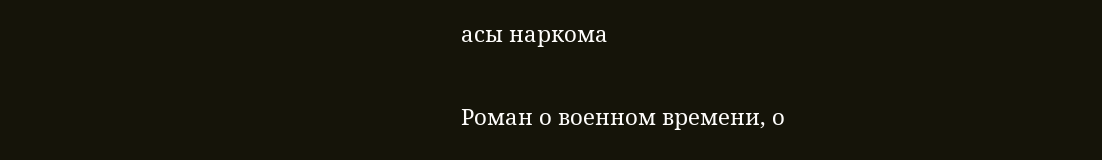асы наркома

Роман о военном времени, о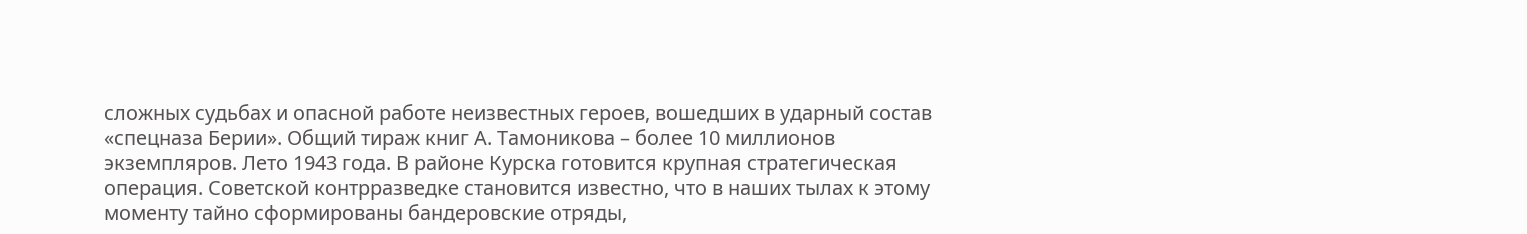сложных судьбах и опасной работе неизвестных героев, вошедших в ударный состав «спецназа Берии». Общий тираж книг А. Тамоникова – более 10 миллионов экземпляров. Лето 1943 года. В районе Курска готовится крупная стратегическая операция. Советской контрразведке становится известно, что в наших тылах к этому моменту тайно сформированы бандеровские отряды,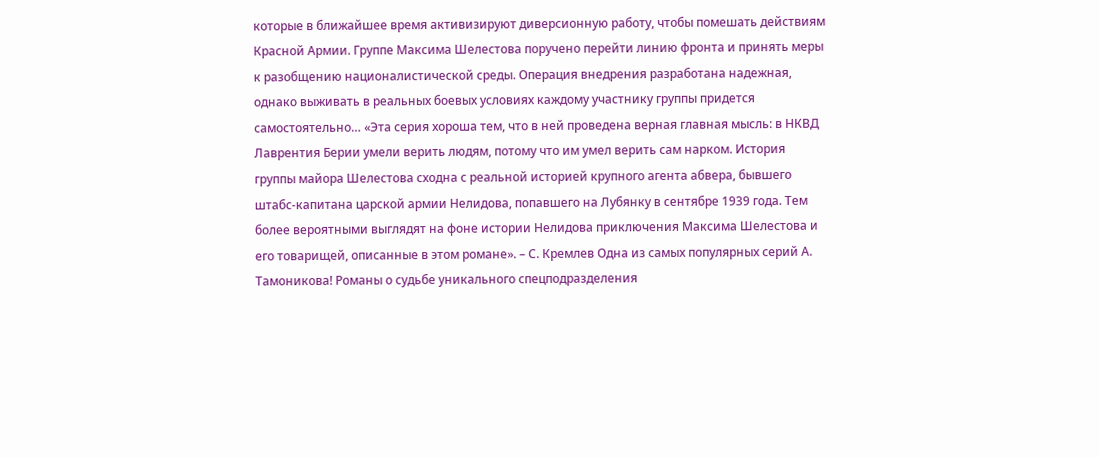которые в ближайшее время активизируют диверсионную работу, чтобы помешать действиям Красной Армии. Группе Максима Шелестова поручено перейти линию фронта и принять меры к разобщению националистической среды. Операция внедрения разработана надежная, однако выживать в реальных боевых условиях каждому участнику группы придется самостоятельно… «Эта серия хороша тем, что в ней проведена верная главная мысль: в НКВД Лаврентия Берии умели верить людям, потому что им умел верить сам нарком. История группы майора Шелестова сходна с реальной историей крупного агента абвера, бывшего штабс-капитана царской армии Нелидова, попавшего на Лубянку в сентябре 1939 года. Тем более вероятными выглядят на фоне истории Нелидова приключения Максима Шелестова и его товарищей, описанные в этом романе». – С. Кремлев Одна из самых популярных серий А. Тамоникова! Романы о судьбе уникального спецподразделения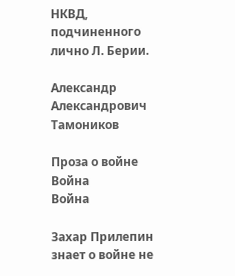НКВД, подчиненного лично Л. Берии.

Александр Александрович Тамоников

Проза о войне
Война
Война

Захар Прилепин знает о войне не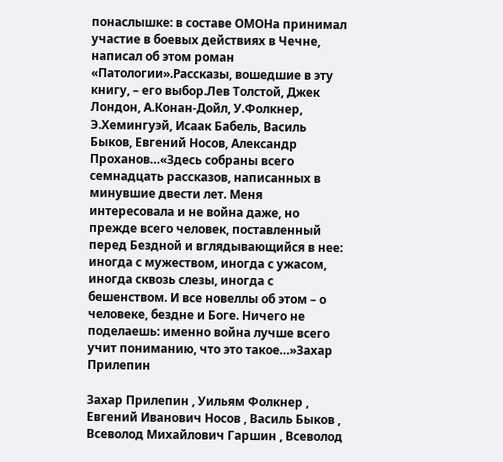понаслышке: в составе ОМОНа принимал участие в боевых действиях в Чечне, написал об этом роман «Патологии».Рассказы, вошедшие в эту книгу, – его выбор.Лев Толстой, Джек Лондон, А.Конан-Дойл, У.Фолкнер, Э.Хемингуэй, Исаак Бабель, Василь Быков, Евгений Носов, Александр Проханов…«Здесь собраны всего семнадцать рассказов, написанных в минувшие двести лет. Меня интересовала и не война даже, но прежде всего человек, поставленный перед Бездной и вглядывающийся в нее: иногда с мужеством, иногда с ужасом, иногда сквозь слезы, иногда с бешенством. И все новеллы об этом – о человеке, бездне и Боге. Ничего не поделаешь: именно война лучше всего учит пониманию, что это такое…»Захар Прилепин

Захар Прилепин , Уильям Фолкнер , Евгений Иванович Носов , Василь Быков , Всеволод Михайлович Гаршин , Всеволод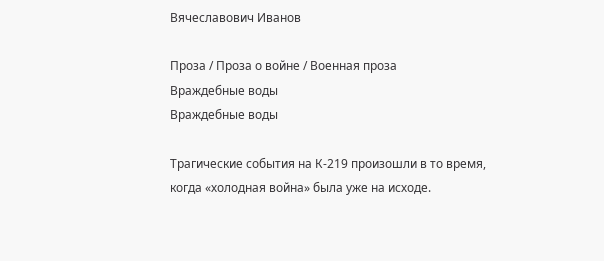Вячеславович Иванов

Проза / Проза о войне / Военная проза
Враждебные воды
Враждебные воды

Трагические события на К-219 произошли в то время, когда «холодная война» была уже на исходе.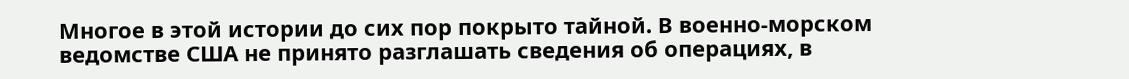Многое в этой истории до сих пор покрыто тайной. В военно-морском ведомстве США не принято разглашать сведения об операциях, в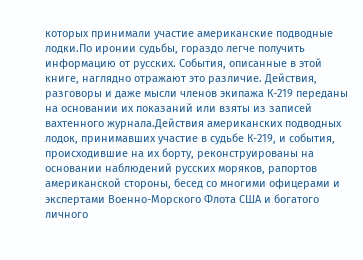которых принимали участие американские подводные лодки.По иронии судьбы, гораздо легче получить информацию от русских. События, описанные в этой книге, наглядно отражают это различие. Действия, разговоры и даже мысли членов экипажа К-219 переданы на основании их показаний или взяты из записей вахтенного журнала.Действия американских подводных лодок, принимавших участие в судьбе К-219, и события, происходившие на их борту, реконструированы на основании наблюдений русских моряков, рапортов американской стороны, бесед со многими офицерами и экспертами Военно-Морского Флота США и богатого личного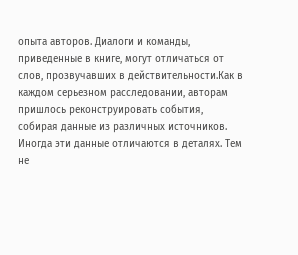опыта авторов. Диалоги и команды, приведенные в книге, могут отличаться от слов, прозвучавших в действительности.Как в каждом серьезном расследовании, авторам пришлось реконструировать события, собирая данные из различных источников. Иногда эти данные отличаются в деталях. Тем не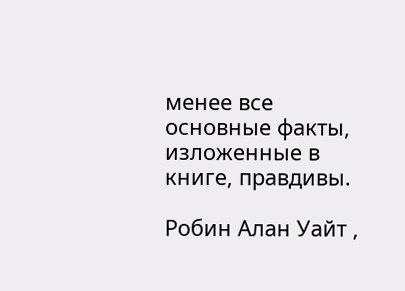менее все основные факты, изложенные в книге, правдивы.

Робин Алан Уайт ,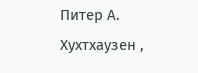Питер А. Хухтхаузен ,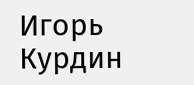Игорь Курдин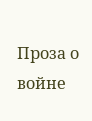Проза о войне